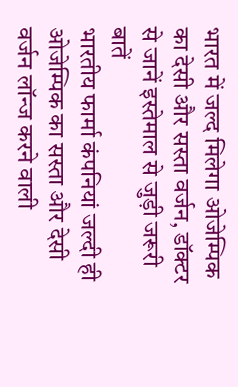भारत में जल्द मिलेगा ओजेम्पिक का देसी और सस्ता वर्जन, डॉक्टर से जानें इस्तेमाल से जुड़ी जरूरी बातें
भारतीय फार्मा कंपनियां जल्दी ही ओजेम्पिक का सस्ता और देसी वर्जन लॉन्ज करने वाली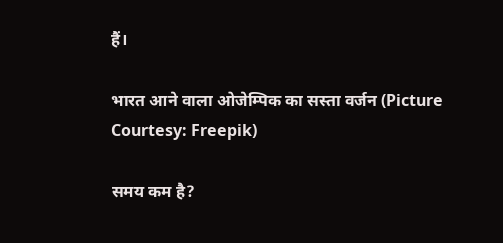हैं।

भारत आने वाला ओजेम्पिक का सस्ता वर्जन (Picture Courtesy: Freepik)

समय कम है?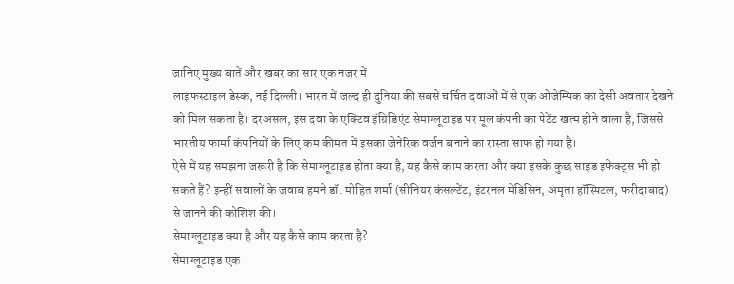जानिए मुख्य बातें और खबर का सार एक नजर में
लाइफस्टाइल डेस्क, नई दिल्ली। भारत में जल्द ही दुनिया की सबसे चर्चित दवाओं में से एक ओजेम्पिक का देसी अवतार देखने को मिल सकता है। दरअसल, इस दवा के एक्टिव इंग्रिडिएंट सेमाग्लूटाइड पर मूल कंपनी का पेटेंट खत्म होने वाला है, जिससे भारतीय फार्मा कंपनियों के लिए कम कीमत में इसका जेनेरिक वर्जन बनाने का रास्ता साफ हो गया है।
ऐसे में यह समझना जरूरी है कि सेमाग्लूटाइड होता क्या है, यह कैसे काम करता और क्या इसके कुछ साइड इफेक्ट्स भी हो सकते हैं? इन्हीं सवालों के जवाब हमने डॉ. मोहित शर्मा (सीनियर कंसल्टेंट, इंटरनल मेडिसिन, अमृता हॉस्पिटल, फरीदाबाद) से जानने की कोशिश की।
सेमाग्लूटाइड क्या है और यह कैसे काम करता है?
सेमाग्लूटाइड एक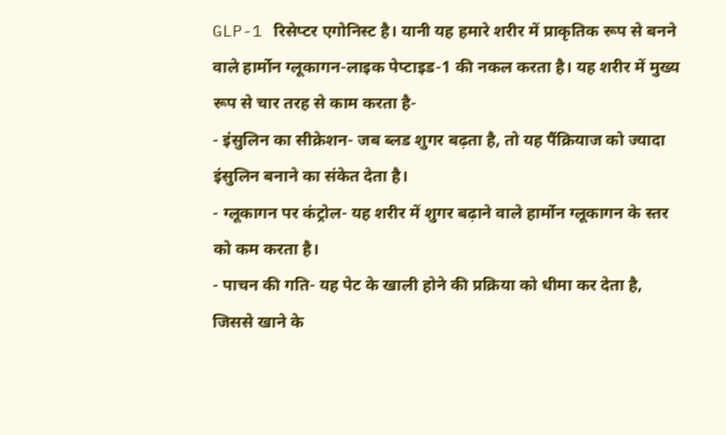GLP-1 रिसेप्टर एगोनिस्ट है। यानी यह हमारे शरीर में प्राकृतिक रूप से बनने वाले हार्मोन ग्लूकागन-लाइक पेप्टाइड-1 की नकल करता है। यह शरीर में मुख्य रूप से चार तरह से काम करता है-
- इंसुलिन का सीक्रेशन- जब ब्लड शुगर बढ़ता है, तो यह पैंक्रियाज को ज्यादा इंसुलिन बनाने का संकेत देता है।
- ग्लूकागन पर कंट्रोल- यह शरीर में शुगर बढ़ाने वाले हार्मोन ग्लूकागन के स्तर को कम करता है।
- पाचन की गति- यह पेट के खाली होने की प्रक्रिया को धीमा कर देता है, जिससे खाने के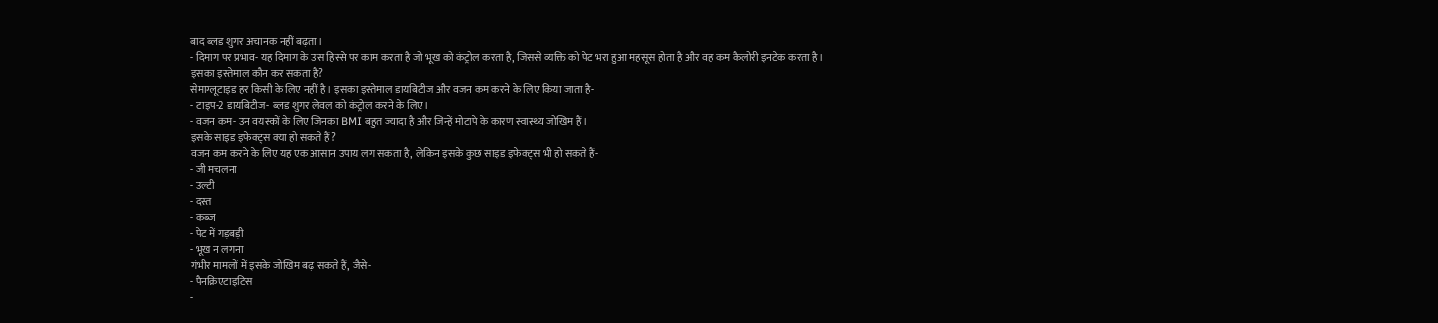बाद ब्लड शुगर अचानक नहीं बढ़ता।
- दिमाग पर प्रभाव- यह दिमाग के उस हिस्से पर काम करता है जो भूख को कंट्रोल करता है, जिससे व्यक्ति को पेट भरा हुआ महसूस होता है और वह कम कैलोरी इनटेक करता है।
इसका इस्तेमाल कौन कर सकता है?
सेमाग्लूटाइड हर किसी के लिए नहीं है। इसका इस्तेमाल डायबिटीज और वजन कम करने के लिए किया जाता है-
- टाइप-2 डायबिटीज- ब्लड शुगर लेवल को कंट्रोल करने के लिए।
- वजन कम- उन वयस्कों के लिए जिनका BMI बहुत ज्यादा है और जिन्हें मोटापे के कारण स्वास्थ्य जोखिम हैं।
इसके साइड इफेक्ट्स क्या हो सकते हैं?
वजन कम करने के लिए यह एक आसान उपाय लग सकता है, लेकिन इसके कुछ साइड इफेक्ट्स भी हो सकते हैं-
- जी मचलना
- उल्टी
- दस्त
- कब्ज
- पेट में गड़बड़ी
- भूख न लगना
गंभीर मामलों में इसके जोखिम बढ़ सकते हैं, जैसे-
- पैनक्रिएटाइटिस
-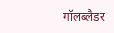गॉलब्लैडर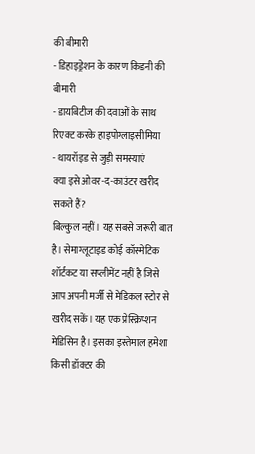की बीमारी
- डिहाइड्रेशन के कारण किडनी की बीमारी
- डायबिटीज की दवाओं के साथ रिएक्ट करके हाइपोग्लाइसीमिया
- थायरॉइड से जुड़ी समस्याएं
क्या इसे ओवर-द-काउंटर खरीद सकते हैं?
बिल्कुल नहीं। यह सबसे जरूरी बात है। सेमाग्लूटाइड कोई कॉस्मेटिक शॉर्टकट या सप्लीमेंट नहीं है जिसे आप अपनी मर्जी से मेडिकल स्टोर से खरीद सकें। यह एक प्रेस्क्रिप्शन मेडिसिन है। इसका इस्तेमाल हमेशा किसी डॉक्टर की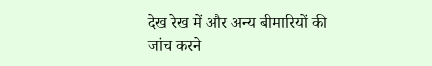देख रेख में और अन्य बीमारियों की जांच करने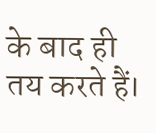के बाद ही तय करते हैं।